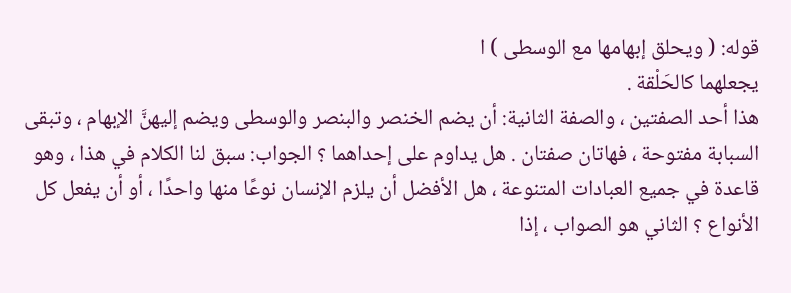قوله: ( ويحلق إبهامها مع الوسطى ) ا
يجعلهما كالحَلْقة .
هذا أحد الصفتين ، والصفة الثانية: أن يضم الخنصر والبنصر والوسطى ويضم إليهنَّ الإبهام ، وتبقى السبابة مفتوحة ، فهاتان صفتان . هل يداوم على إحداهما ؟ الجواب: سبق لنا الكلام في هذا ، وهو قاعدة في جميع العبادات المتنوعة ، هل الأفضل أن يلزم الإنسان نوعًا منها واحدًا ، أو أن يفعل كل الأنواع ؟ الثاني هو الصواب ، إذا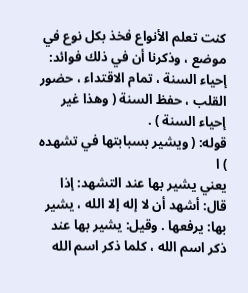كنت تعلم الأنواع فخذ بكل نوع في موضع ، وذكرنا أن في ذلك فوائد: إحياء السنة ، تمام الاقتداء ، حضور القلب ، حفظ السنة ( وهذا غير إحياء السنة ) .
قوله: ( ويشير بسبابتها في تشهده ) ا
يعني يشير بها عند التشهد: إذا قال: أشهد أن لا إله إلا الله ، يشير بها: يرفعها . وقيل: يشير بها عند ذكر اسم الله ، كلما ذكر اسم الله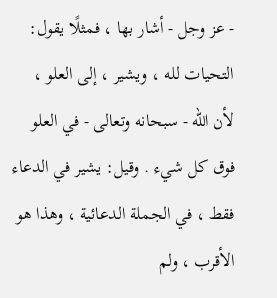- عز وجل - أشار بها ، فمثلًا يقول: التحيات لله ، ويشير ، إلى العلو ، لأن الله - سبحانه وتعالى - في العلو فوق كل شيء . وقيل: يشير في الدعاء فقط ، في الجملة الدعائية ، وهذا هو الأقرب ، ولم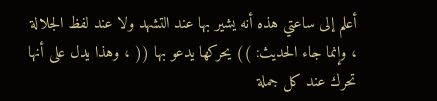أعلم إلى ساعتي هذه أنه يشير بها عند التشهد ولا عند لفظ الجلالة ، وإنما جاء الحديث: )) يحركها يدعو بها (( ، وهذا يدل على أنها تحرك عند كل جملة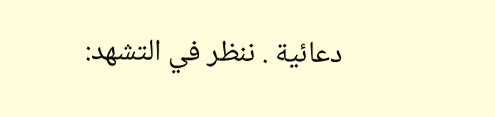دعائية . ننظر في التشهد: